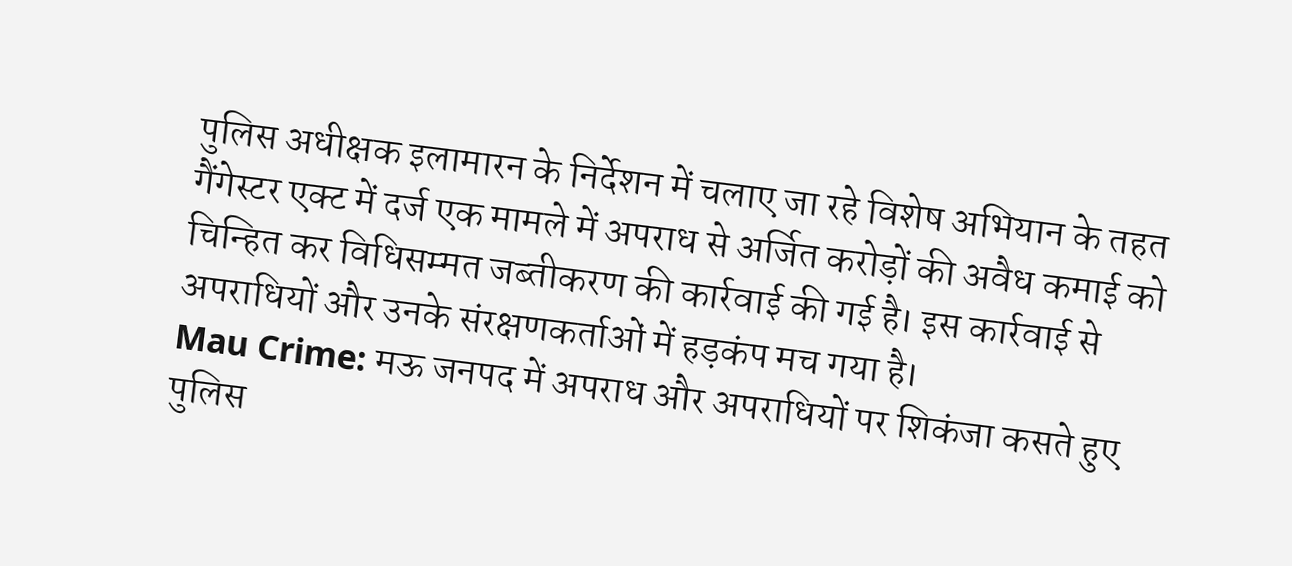पुलिस अधीक्षक इलामारन के निर्देशन में चलाए जा रहे विशेष अभियान के तहत गैंगेस्टर एक्ट में दर्ज एक मामले में अपराध से अर्जित करोड़ों की अवैध कमाई को चिन्हित कर विधिसम्मत जब्तीकरण की कार्रवाई की गई है। इस कार्रवाई से अपराधियों और उनके संरक्षणकर्ताओं में हड़कंप मच गया है।
Mau Crime: मऊ जनपद में अपराध और अपराधियों पर शिकंजा कसते हुए पुलिस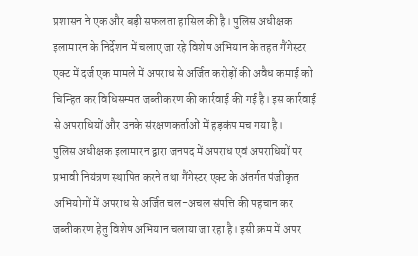प्रशासन ने एक और बड़ी सफलता हासिल की है। पुलिस अधीक्षक इलामारन के निर्देशन में चलाए जा रहे विशेष अभियान के तहत गैंगेस्टर एक्ट में दर्ज एक मामले में अपराध से अर्जित करोड़ों की अवैध कमाई को चिन्हित कर विधिसम्मत जब्तीकरण की कार्रवाई की गई है। इस कार्रवाई से अपराधियों और उनके संरक्षणकर्ताओं में हड़कंप मच गया है।
पुलिस अधीक्षक इलामारन द्वारा जनपद में अपराध एवं अपराधियों पर प्रभावी नियंत्रण स्थापित करने तथा गैंगेस्टर एक्ट के अंतर्गत पंजीकृत अभियोगों में अपराध से अर्जित चल-अचल संपत्ति की पहचान कर जब्तीकरण हेतु विशेष अभियान चलाया जा रहा है। इसी क्रम में अपर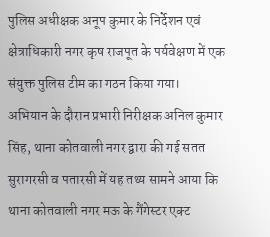पुलिस अधीक्षक अनूप कुमार के निर्देशन एवं क्षेत्राधिकारी नगर कृष राजपूत के पर्यवेक्षण में एक संयुक्त पुलिस टीम का गठन किया गया।
अभियान के दौरान प्रभारी निरीक्षक अनिल कुमार सिंह, थाना कोतवाली नगर द्वारा की गई सतत सुरागरसी व पतारसी में यह तथ्य सामने आया कि थाना कोतवाली नगर मऊ के गैंगेस्टर एक्ट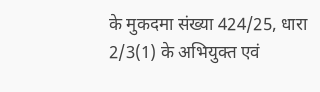के मुकदमा संख्या 424/25, धारा 2/3(1) के अभियुक्त एवं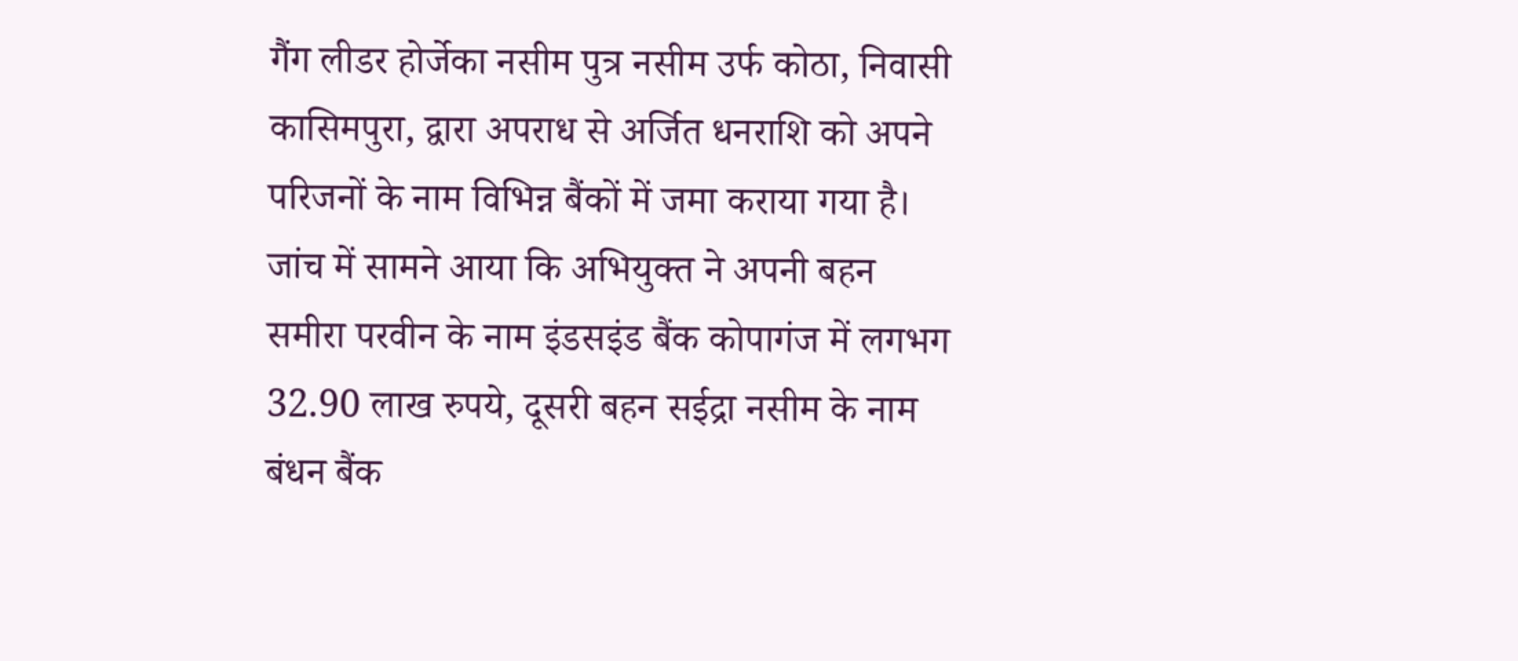गैंग लीडर होर्जेका नसीम पुत्र नसीम उर्फ कोठा, निवासी कासिमपुरा, द्वारा अपराध से अर्जित धनराशि को अपने परिजनों के नाम विभिन्न बैंकों में जमा कराया गया है।
जांच में सामने आया कि अभियुक्त ने अपनी बहन समीरा परवीन के नाम इंडसइंड बैंक कोपागंज में लगभग 32.90 लाख रुपये, दूसरी बहन सईद्रा नसीम के नाम बंधन बैंक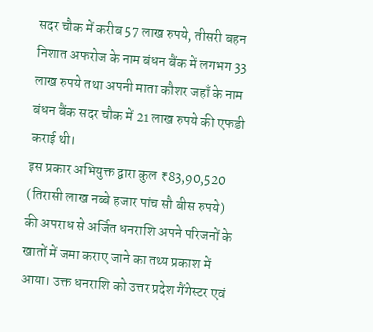सदर चौक में करीब 57 लाख रुपये, तीसरी बहन निशात अफरोज के नाम बंधन बैंक में लगभग 33 लाख रुपये तथा अपनी माता कौशर जहाँ के नाम बंधन बैंक सदर चौक में 21 लाख रुपये की एफडी कराई थी।
इस प्रकार अभियुक्त द्वारा कुल ₹83,90,520 (तिरासी लाख नब्बे हजार पांच सौ बीस रुपये) की अपराध से अर्जित धनराशि अपने परिजनों के खातों में जमा कराए जाने का तथ्य प्रकाश में आया। उक्त धनराशि को उत्तर प्रदेश गैंगेस्टर एवं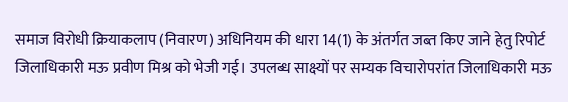समाज विरोधी क्रियाकलाप (निवारण) अधिनियम की धारा 14(1) के अंतर्गत जब्त किए जाने हेतु रिपोर्ट जिलाधिकारी मऊ प्रवीण मिश्र को भेजी गई। उपलब्ध साक्ष्यों पर सम्यक विचारोपरांत जिलाधिकारी मऊ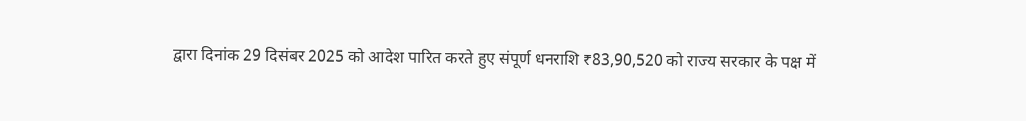द्वारा दिनांक 29 दिसंबर 2025 को आदेश पारित करते हुए संपूर्ण धनराशि ₹83,90,520 को राज्य सरकार के पक्ष में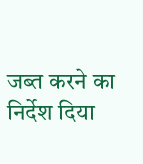जब्त करने का निर्देश दिया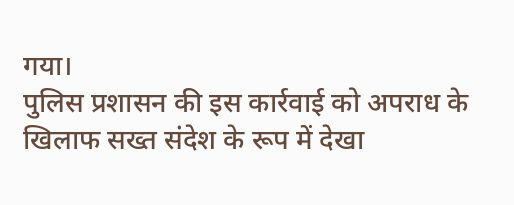गया।
पुलिस प्रशासन की इस कार्रवाई को अपराध के खिलाफ सख्त संदेश के रूप में देखा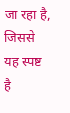जा रहा है, जिससे यह स्पष्ट है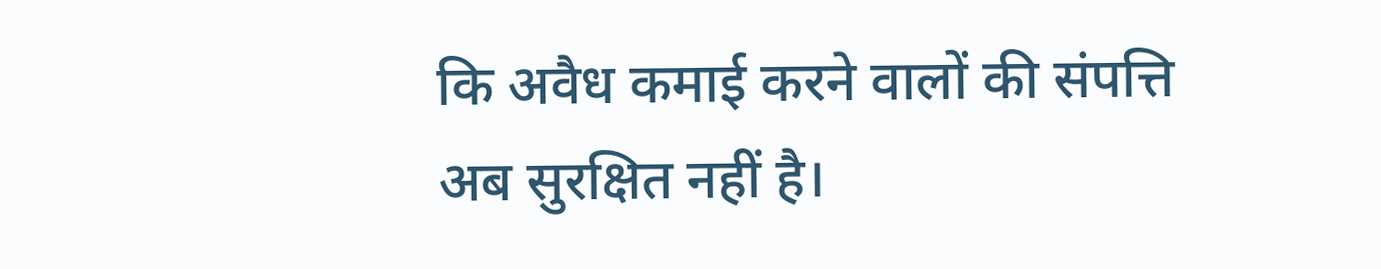कि अवैध कमाई करने वालों की संपत्ति अब सुरक्षित नहीं है।